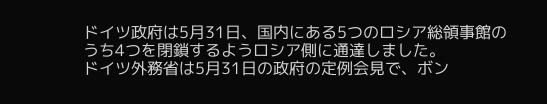ドイツ政府は5月31日、国内にある5つのロシア総領事館のうち4つを閉鎖するようロシア側に通達しました。
ドイツ外務省は5月31日の政府の定例会見で、ボン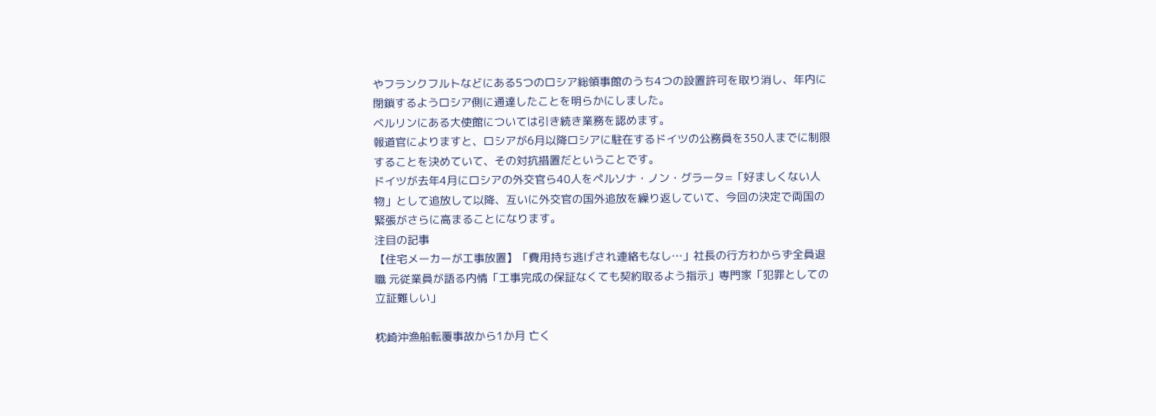やフランクフルトなどにある5つのロシア総領事館のうち4つの設置許可を取り消し、年内に閉鎖するようロシア側に通達したことを明らかにしました。
ベルリンにある大使館については引き続き業務を認めます。
報道官によりますと、ロシアが6月以降ロシアに駐在するドイツの公務員を350人までに制限することを決めていて、その対抗措置だということです。
ドイツが去年4月にロシアの外交官ら40人をペルソナ・ノン・グラータ=「好ましくない人物」として追放して以降、互いに外交官の国外追放を繰り返していて、今回の決定で両国の緊張がさらに高まることになります。
注目の記事
【住宅メーカーが工事放置】「費用持ち逃げされ連絡もなし…」社長の行方わからず全員退職 元従業員が語る内情「工事完成の保証なくても契約取るよう指示」専門家「犯罪としての立証難しい」

枕崎沖漁船転覆事故から1か月 亡く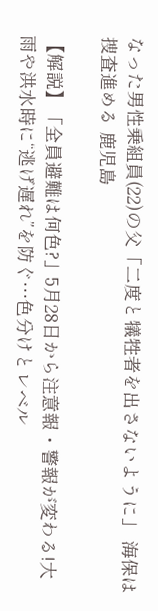なった男性乗組員(22)の父「二度と犠牲者を出さないように」 海保は捜査進める 鹿児島

【解説】「全員避難は何色?」5月28日から注意報・警報が変わる!大雨や洪水時に“逃げ遅れ”を防ぐ…色分けとレベル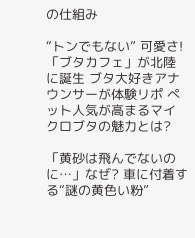の仕組み

“トンでもない” 可愛さ!「ブタカフェ」が北陸に誕生 ブタ大好きアナウンサーが体験リポ ぺット人気が高まるマイクロブタの魅力とは?

「黄砂は飛んでないのに…」なぜ? 車に付着する“謎の黄色い粉”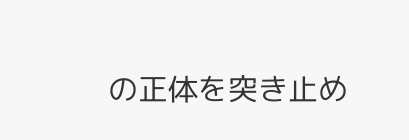の正体を突き止め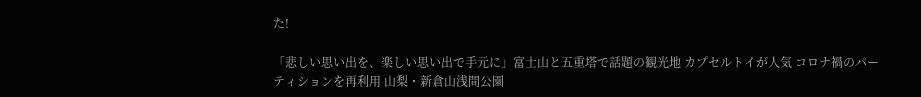た!

「悲しい思い出を、楽しい思い出で手元に」富士山と五重塔で話題の観光地 カプセルトイが人気 コロナ禍のパーティションを再利用 山梨・新倉山浅間公園